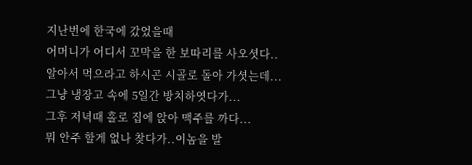지난번에 한국에 갔었을때
어머니가 어디서 꼬막을 한 보따리를 사오셧다..
알아서 먹으라고 하시곤 시골로 돌아 가셧는데...
그냥 냉장고 속에 5일간 방치하엿다가...
그후 저녁때 홀로 집에 앉아 맥주를 까다...
뭐 안주 할게 없나 찾다가..이놈을 발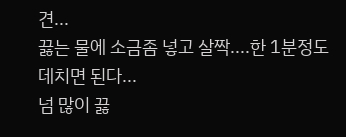견...
끓는 물에 소금좀 넣고 살짝....한 1분정도 데치면 된다...
넘 많이 끓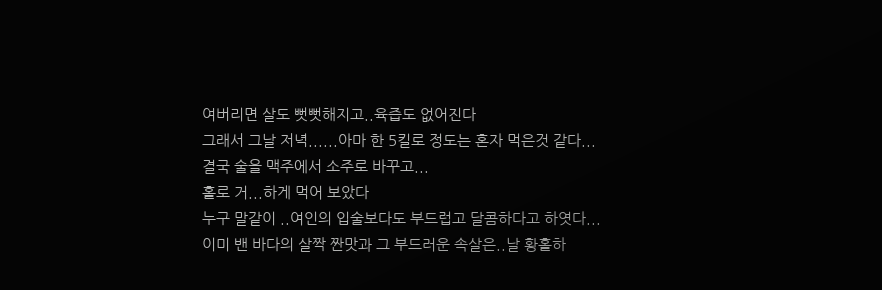여버리면 살도 뻣뻣해지고..육즙도 없어진다
그래서 그날 저녁......아마 한 5킬로 정도는 혼자 먹은것 같다...
결국 술을 맥주에서 소주로 바꾸고...
홀로 거...하게 먹어 보았다
누구 말같이 ..여인의 입술보다도 부드럽고 달콤하다고 하엿다...
이미 밴 바다의 살짝 짠맛과 그 부드러운 속살은..날 황홀하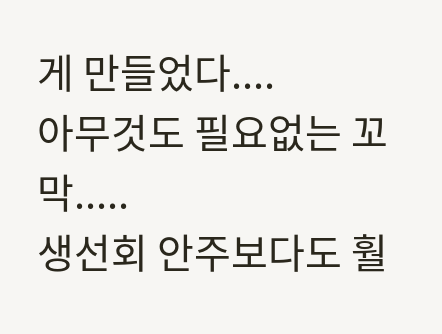게 만들었다....
아무것도 필요없는 꼬막.....
생선회 안주보다도 훨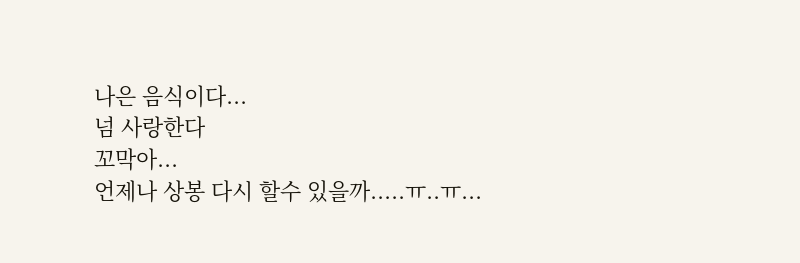나은 음식이다...
넘 사랑한다
꼬막아...
언제나 상봉 다시 할수 있을까.....ㅠ..ㅠ...